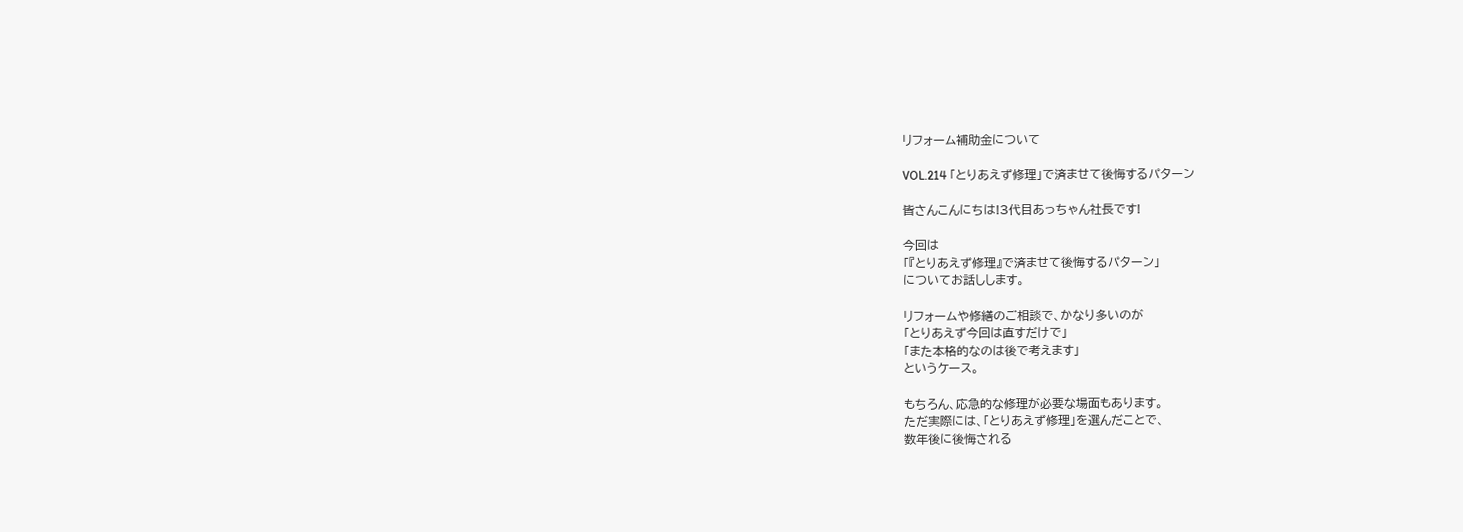リフォーム補助金について

VOL.214 「とりあえず修理」で済ませて後悔するパターン

皆さんこんにちは!3代目あっちゃん社長です!

今回は
「『とりあえず修理』で済ませて後悔するパターン」
についてお話しします。

リフォームや修繕のご相談で、かなり多いのが
「とりあえず今回は直すだけで」
「また本格的なのは後で考えます」
というケース。

もちろん、応急的な修理が必要な場面もあります。
ただ実際には、「とりあえず修理」を選んだことで、
数年後に後悔される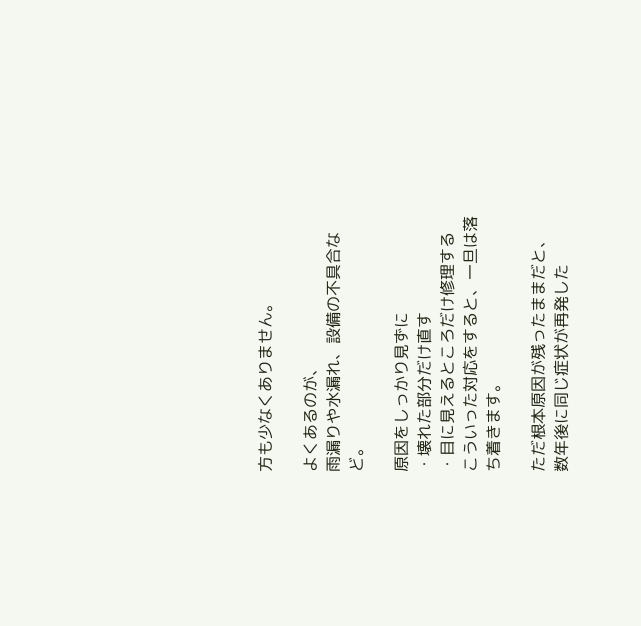方も少なくありません。

よくあるのが、
雨漏りや水漏れ、設備の不具合など。

原因をしっかり見ずに
・壊れた部分だけ直す
・目に見えるところだけ修理する
こういった対応をすると、一旦は落ち着きます。

ただ根本原因が残ったままだと、
数年後に同じ症状が再発した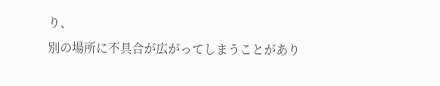り、
別の場所に不具合が広がってしまうことがあり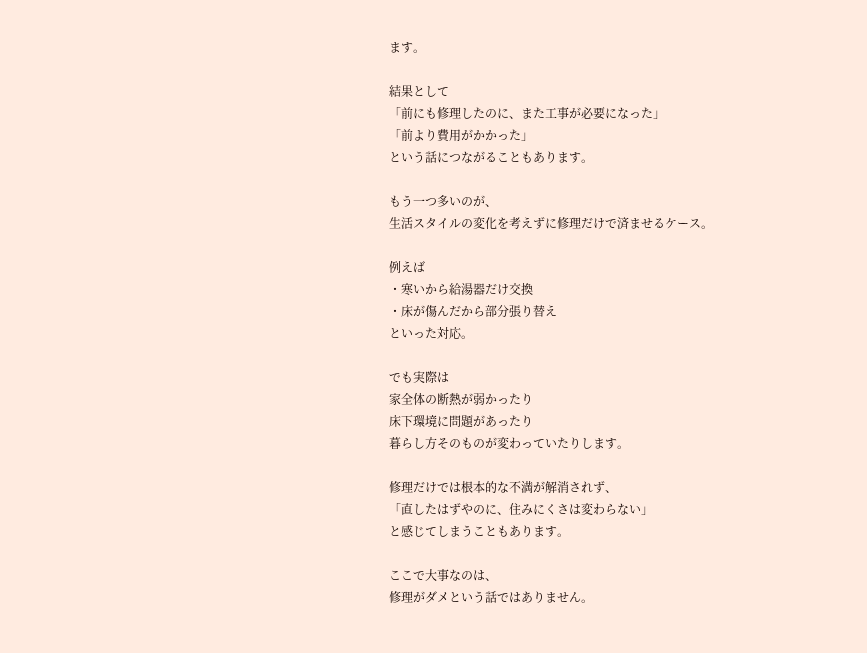ます。

結果として
「前にも修理したのに、また工事が必要になった」
「前より費用がかかった」
という話につながることもあります。

もう一つ多いのが、
生活スタイルの変化を考えずに修理だけで済ませるケース。

例えば
・寒いから給湯器だけ交換
・床が傷んだから部分張り替え
といった対応。

でも実際は
家全体の断熱が弱かったり
床下環境に問題があったり
暮らし方そのものが変わっていたりします。

修理だけでは根本的な不満が解消されず、
「直したはずやのに、住みにくさは変わらない」
と感じてしまうこともあります。

ここで大事なのは、
修理がダメという話ではありません。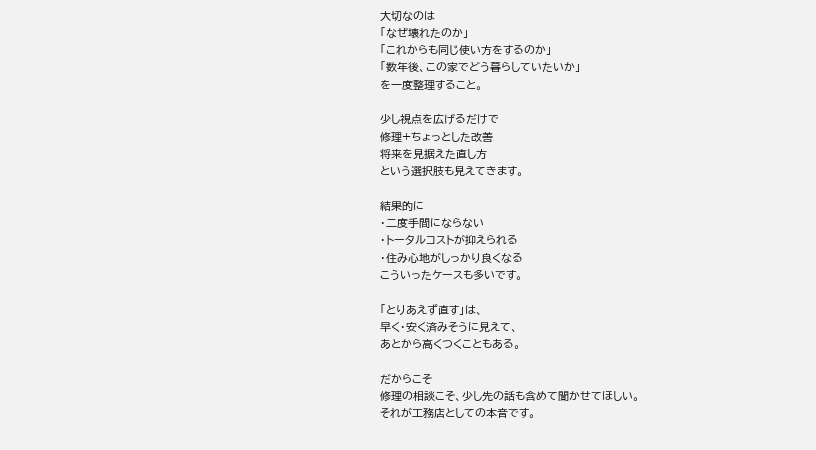大切なのは
「なぜ壊れたのか」
「これからも同じ使い方をするのか」
「数年後、この家でどう暮らしていたいか」
を一度整理すること。

少し視点を広げるだけで
修理+ちょっとした改善
将来を見据えた直し方
という選択肢も見えてきます。

結果的に
・二度手間にならない
・トータルコストが抑えられる
・住み心地がしっかり良くなる
こういったケースも多いです。

「とりあえず直す」は、
早く・安く済みそうに見えて、
あとから高くつくこともある。

だからこそ
修理の相談こそ、少し先の話も含めて聞かせてほしい。
それが工務店としての本音です。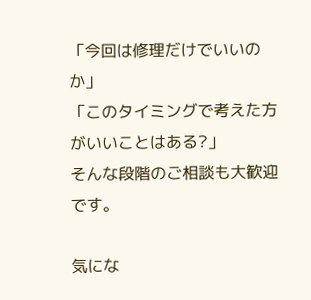「今回は修理だけでいいのか」
「このタイミングで考えた方がいいことはある?」
そんな段階のご相談も大歓迎です。

気にな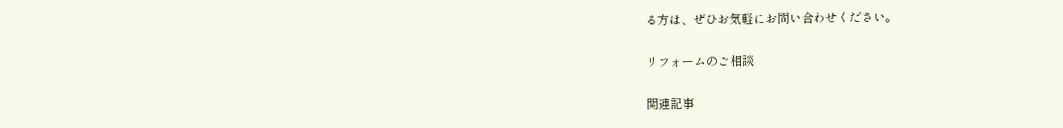る方は、ぜひお気軽にお問い合わせください。

リフォームのご相談

関連記事